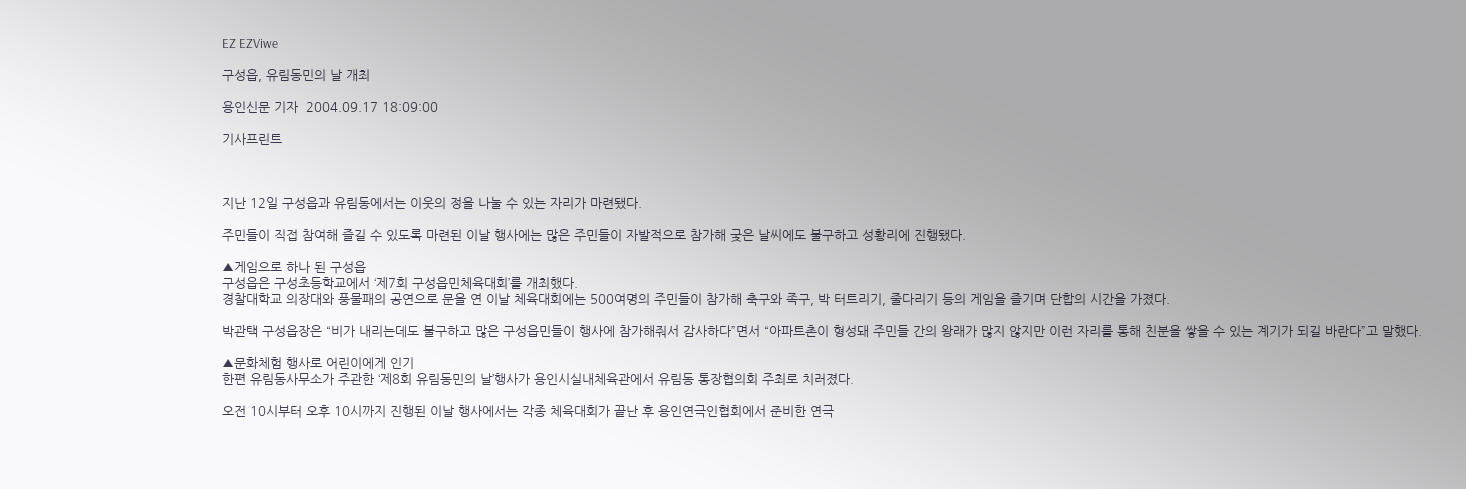EZ EZViwe

구성읍, 유림동민의 날 개최

용인신문 기자  2004.09.17 18:09:00

기사프린트



지난 12일 구성읍과 유림동에서는 이웃의 정을 나눌 수 있는 자리가 마련됐다.

주민들이 직접 참여해 즐길 수 있도록 마련된 이날 행사에는 많은 주민들이 자발적으로 참가해 궂은 날씨에도 불구하고 성황리에 진행됐다.

▲게임으로 하나 된 구성읍
구성읍은 구성초등학교에서 ‘제7회 구성읍민체육대회’를 개최했다.
경찰대학교 의장대와 풍물패의 공연으로 문을 연 이날 체육대회에는 500여명의 주민들이 참가해 축구와 족구, 박 터트리기, 줄다리기 등의 게임을 즐기며 단합의 시간을 가졌다.

박관택 구성읍장은 “비가 내리는데도 불구하고 많은 구성읍민들이 행사에 참가해줘서 감사하다”면서 “아파트촌이 형성돼 주민들 간의 왕래가 많지 않지만 이런 자리를 통해 친분을 쌓을 수 있는 계기가 되길 바란다”고 말했다.

▲문화체험 행사로 어린이에게 인기
한편 유림동사무소가 주관한 ‘제8회 유림동민의 날’행사가 용인시실내체육관에서 유림동 통장협의회 주최로 치러졌다.

오전 10시부터 오후 10시까지 진행된 이날 행사에서는 각종 체육대회가 끝난 후 용인연극인협회에서 준비한 연극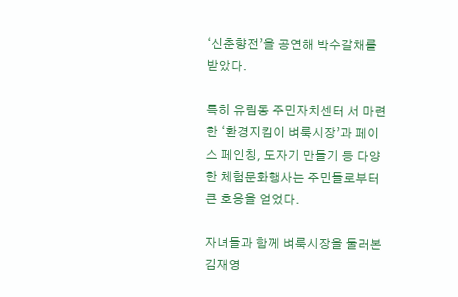‘신춘향전’을 공연해 박수갈채를 받았다.

특히 유림동 주민자치센터 서 마련한 ‘환경지킴이 벼룩시장’과 페이스 페인칭, 도자기 만들기 등 다양한 체험문화행사는 주민들로부터 큰 호응을 얻었다.

자녀들과 함께 벼룩시장을 둘러본 김재영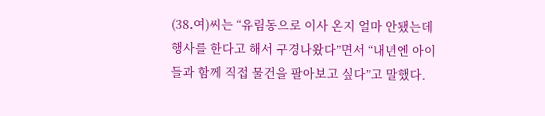(38․여)씨는 “유림동으로 이사 온지 얼마 안됐는데 행사를 한다고 해서 구경나왔다”면서 “내년엔 아이들과 함께 직접 물건을 팔아보고 싶다”고 말했다.